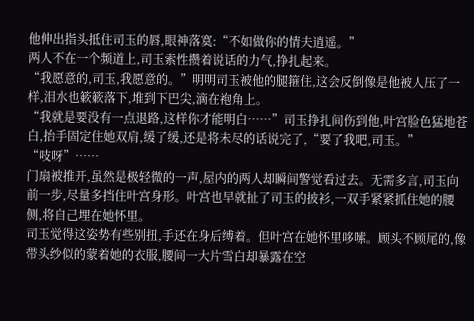他伸出指头抵住司玉的唇,眼神落寞:“不如做你的情夫逍遥。”
两人不在一个频道上,司玉索性攒着说话的力气,挣扎起来。
“我愿意的,司玉,我愿意的。”明明司玉被他的腿箍住,这会反倒像是他被人压了一样,泪水也簌簌落下,堆到下巴尖,滴在袍角上。
“我就是要没有一点退路,这样你才能明白……”司玉挣扎间伤到他,叶宫脸色猛地苍白,抬手固定住她双肩,缓了缓,还是将未尽的话说完了,“要了我吧,司玉。”
“吱呀”……
门扇被推开,虽然是极轻微的一声,屋内的两人却瞬间警觉看过去。无需多言,司玉向前一步,尽量多挡住叶宫身形。叶宫也早就扯了司玉的披衫,一双手紧紧抓住她的腰侧,将自己埋在她怀里。
司玉觉得这姿势有些别扭,手还在身后缚着。但叶宫在她怀里哆嗦。顾头不顾尾的,像带头纱似的蒙着她的衣服,腰间一大片雪白却暴露在空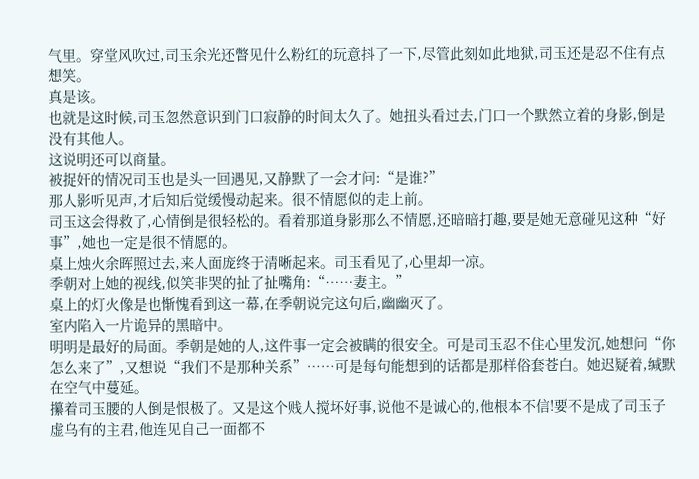气里。穿堂风吹过,司玉余光还瞥见什么粉红的玩意抖了一下,尽管此刻如此地狱,司玉还是忍不住有点想笑。
真是该。
也就是这时候,司玉忽然意识到门口寂静的时间太久了。她扭头看过去,门口一个默然立着的身影,倒是没有其他人。
这说明还可以商量。
被捉奸的情况司玉也是头一回遇见,又静默了一会才问:“是谁?”
那人影听见声,才后知后觉缓慢动起来。很不情愿似的走上前。
司玉这会得救了,心情倒是很轻松的。看着那道身影那么不情愿,还暗暗打趣,要是她无意碰见这种“好事”,她也一定是很不情愿的。
桌上烛火余晖照过去,来人面庞终于清晰起来。司玉看见了,心里却一凉。
季朝对上她的视线,似笑非哭的扯了扯嘴角:“……妻主。”
桌上的灯火像是也惭愧看到这一幕,在季朝说完这句后,幽幽灭了。
室内陷入一片诡异的黑暗中。
明明是最好的局面。季朝是她的人,这件事一定会被瞒的很安全。可是司玉忍不住心里发沉,她想问“你怎么来了”,又想说“我们不是那种关系”……可是每句能想到的话都是那样俗套苍白。她迟疑着,缄默在空气中蔓延。
攥着司玉腰的人倒是恨极了。又是这个贱人搅坏好事,说他不是诚心的,他根本不信!要不是成了司玉子虚乌有的主君,他连见自己一面都不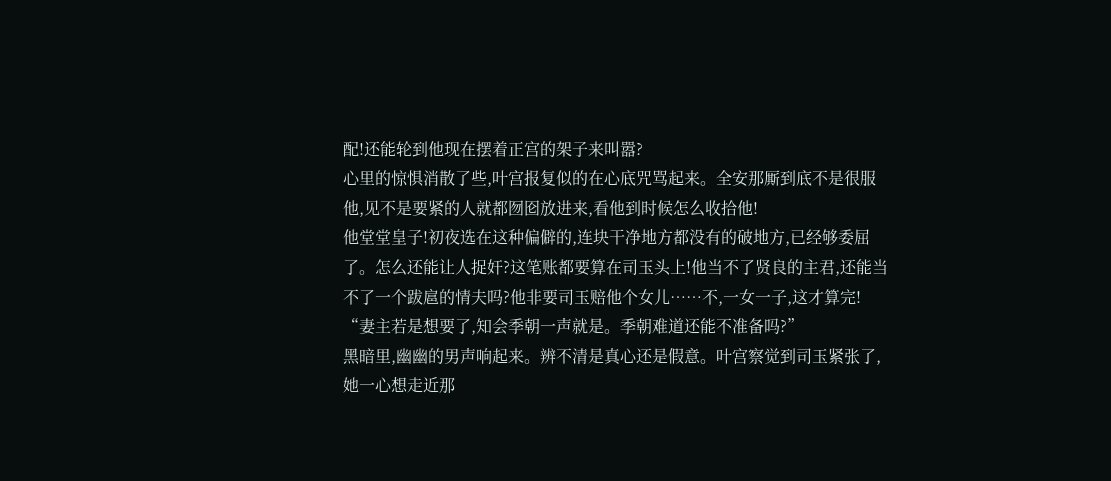配!还能轮到他现在摆着正宫的架子来叫嚣?
心里的惊惧消散了些,叶宫报复似的在心底咒骂起来。全安那厮到底不是很服他,见不是要紧的人就都囫囵放进来,看他到时候怎么收拾他!
他堂堂皇子!初夜选在这种偏僻的,连块干净地方都没有的破地方,已经够委屈了。怎么还能让人捉奸?这笔账都要算在司玉头上!他当不了贤良的主君,还能当不了一个跋扈的情夫吗?他非要司玉赔他个女儿……不,一女一子,这才算完!
“妻主若是想要了,知会季朝一声就是。季朝难道还能不准备吗?”
黑暗里,幽幽的男声响起来。辨不清是真心还是假意。叶宫察觉到司玉紧张了,她一心想走近那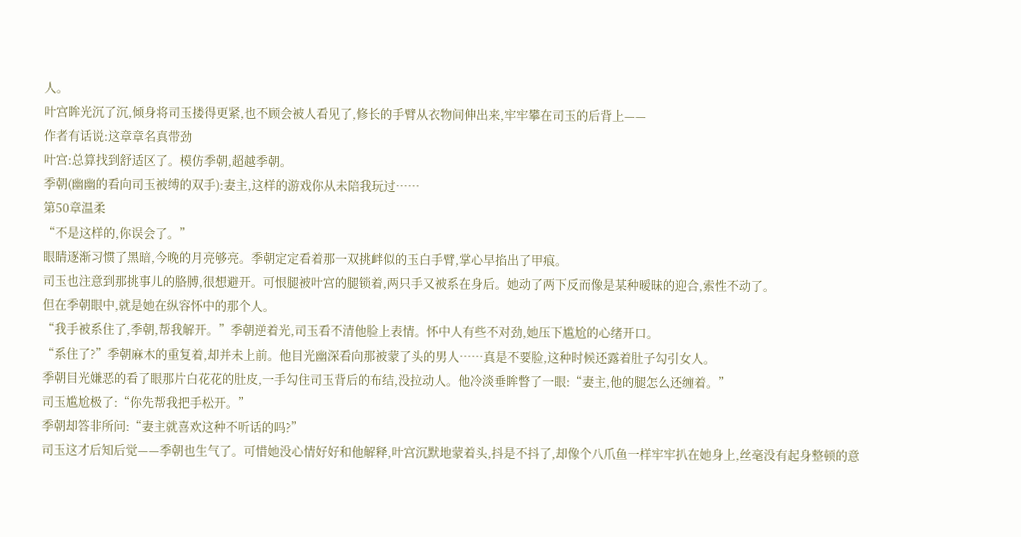人。
叶宫眸光沉了沉,倾身将司玉搂得更紧,也不顾会被人看见了,修长的手臂从衣物间伸出来,牢牢攀在司玉的后背上——
作者有话说:这章章名真带劲
叶宫:总算找到舒适区了。模仿季朝,超越季朝。
季朝(幽幽的看向司玉被缚的双手):妻主,这样的游戏你从未陪我玩过……
第50章温柔
“不是这样的,你误会了。”
眼睛逐渐习惯了黑暗,今晚的月亮够亮。季朝定定看着那一双挑衅似的玉白手臂,掌心早掐出了甲痕。
司玉也注意到那挑事儿的胳膊,很想避开。可恨腿被叶宫的腿锁着,两只手又被系在身后。她动了两下反而像是某种暧昧的迎合,索性不动了。
但在季朝眼中,就是她在纵容怀中的那个人。
“我手被系住了,季朝,帮我解开。”季朝逆着光,司玉看不清他脸上表情。怀中人有些不对劲,她压下尴尬的心绪开口。
“系住了?”季朝麻木的重复着,却并未上前。他目光幽深看向那被蒙了头的男人……真是不要脸,这种时候还露着肚子勾引女人。
季朝目光嫌恶的看了眼那片白花花的肚皮,一手勾住司玉背后的布结,没拉动人。他冷淡垂眸瞥了一眼:“妻主,他的腿怎么还缠着。”
司玉尴尬极了:“你先帮我把手松开。”
季朝却答非所问:“妻主就喜欢这种不听话的吗?”
司玉这才后知后觉——季朝也生气了。可惜她没心情好好和他解释,叶宫沉默地蒙着头,抖是不抖了,却像个八爪鱼一样牢牢扒在她身上,丝毫没有起身整顿的意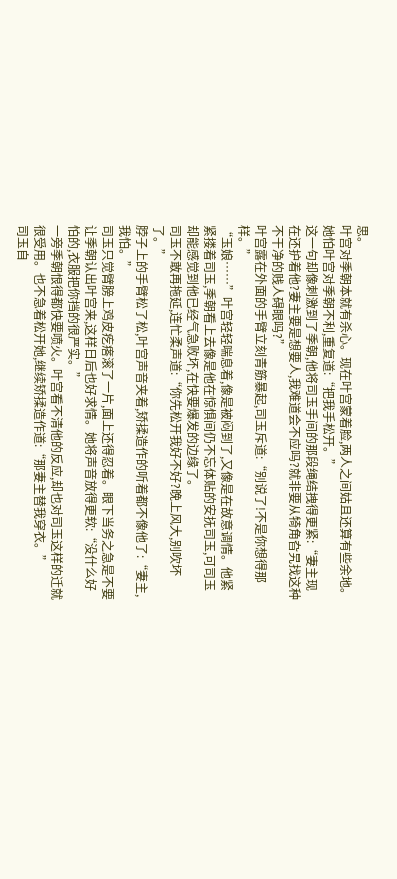思。
叶宫对季朝本就有杀心。现在叶宫蒙着脸,两人之间姑且还算有些余地。她怕叶宫对季朝不利,重复道:“把我手松开。”
这一句却像刺激到了季朝,他将司玉手间的那段绳结拽得更紧:“妻主现在还护着他?妻主要是想要人,我难道会不应吗?就非要从犄角旮旯找这种不干净的贱人碍眼吗?”
叶宫露在外面的手臂立刻青筋暴起,司玉斥道:“别说了!不是你想得那样。”
“玉娘……”叶宫轻轻喘息着,像是被闷到了,又像是在故意调情。他紧紧搂着司玉,季朝看上去像是他在惊惧间仍不忘体贴的安抚司玉,可司玉却能感觉到他已经气急败坏,在快要爆发的边缘了。
司玉不敢再拖延,连忙柔声道:“你先松开我好不好?晚上风大,别吹坏了。”
脖子上的手臂松了松,叶宫声音夹着,矫揉造作的听着都不像他了:“妻主,我怕。”
司玉只觉臂膀上鸡皮疙瘩滚了一片,面上还得忍着。眼下当务之急是不要让季朝认出叶宫来,这样日后也好求情。她将声音放得更软:“没什么好怕的,衣服把你挡的很严实。”
一旁季朝恨得都快要喷火。叶宫看不清他的反应,却也对司玉这样的迁就很受用。也不急着松开她,继续矫揉造作道:“那妻主替我穿衣。”
司玉自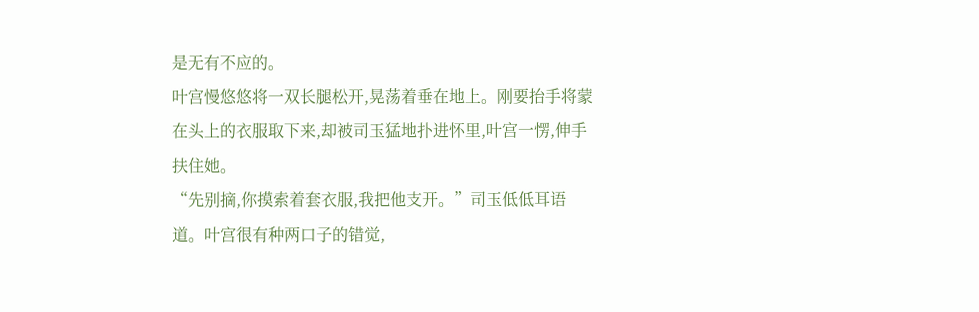是无有不应的。
叶宫慢悠悠将一双长腿松开,晃荡着垂在地上。刚要抬手将蒙在头上的衣服取下来,却被司玉猛地扑进怀里,叶宫一愣,伸手扶住她。
“先别摘,你摸索着套衣服,我把他支开。”司玉低低耳语道。叶宫很有种两口子的错觉,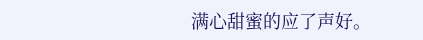满心甜蜜的应了声好。